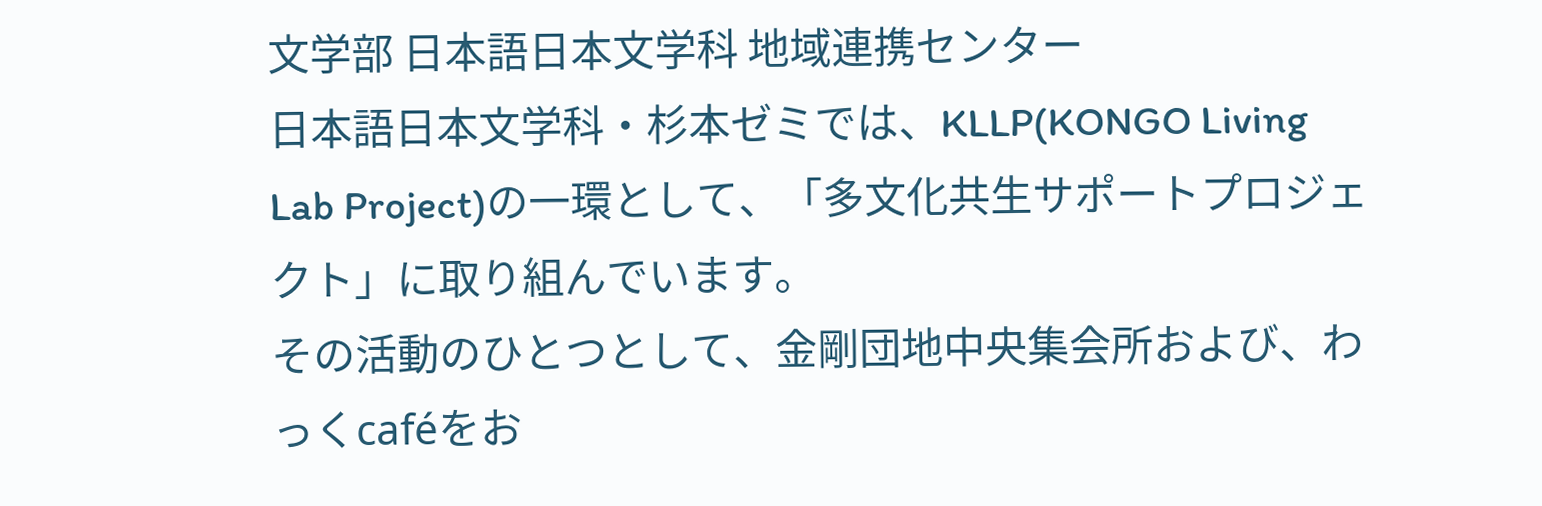文学部 日本語日本文学科 地域連携センター
日本語日本文学科・杉本ゼミでは、KLLP(KONGO Living Lab Project)の一環として、「多文化共生サポートプロジェクト」に取り組んでいます。
その活動のひとつとして、金剛団地中央集会所および、わっくcaféをお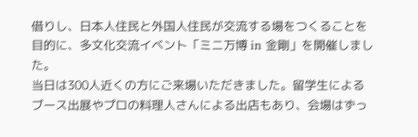借りし、日本人住民と外国人住民が交流する場をつくることを目的に、多文化交流イベント「ミニ万博 in 金剛」を開催しました。
当日は300人近くの方にご来場いただきました。留学生によるブース出展やプロの料理人さんによる出店もあり、会場はずっ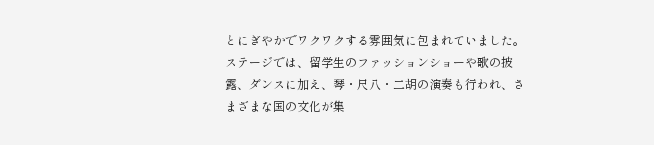とにぎやかでワクワクする雰囲気に包まれていました。
ステージでは、留学生のファッションショーや歌の披露、ダンスに加え、琴・尺八・二胡の演奏も行われ、さまざまな国の文化が集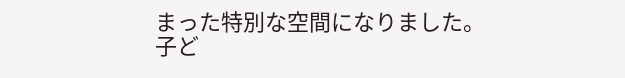まった特別な空間になりました。
子ど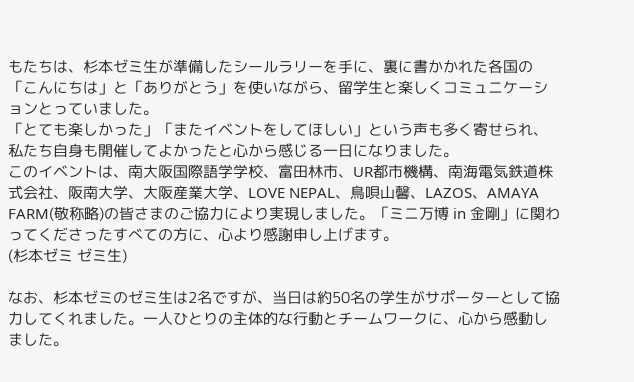もたちは、杉本ゼミ生が準備したシールラリーを手に、裏に書かかれた各国の「こんにちは」と「ありがとう」を使いながら、留学生と楽しくコミュニケーションとっていました。
「とても楽しかった」「またイベントをしてほしい」という声も多く寄せられ、私たち自身も開催してよかったと心から感じる一日になりました。
このイベントは、南大阪国際語学学校、富田林市、UR都市機構、南海電気鉄道株式会社、阪南大学、大阪産業大学、LOVE NEPAL、鳥唄山馨、LAZOS、AMAYA FARM(敬称略)の皆さまのご協力により実現しました。「ミニ万博 in 金剛」に関わってくださったすべての方に、心より感謝申し上げます。
(杉本ゼミ ゼミ生)

なお、杉本ゼミのゼミ生は2名ですが、当日は約50名の学生がサポーターとして協力してくれました。一人ひとりの主体的な行動とチームワークに、心から感動しました。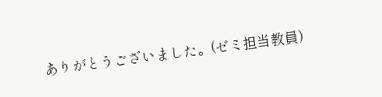ありがとうございました。(ゼミ担当教員)